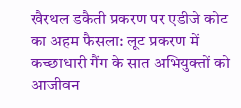खैरथल डकैती प्रकरण पर एडीजे कोट का अहम फैसला: लूट प्रकरण में कच्छाधारी गैंग के सात अभियुक्तों को आजीवन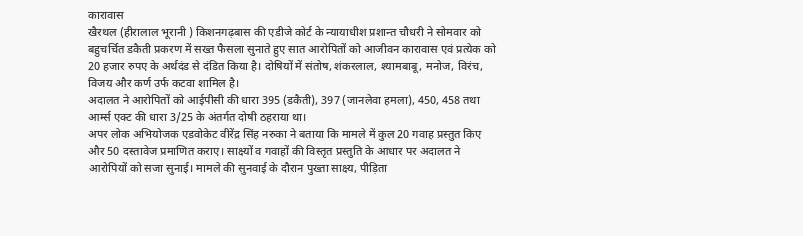कारावास
खैरथल (हीरालाल भूरानी ) किशनगढ़बास की एडीजे कोर्ट के न्यायाधीश प्रशान्त चौधरी ने सोमवार को बहुचर्चित डकैती प्रकरण में सख्त फैसला सुनाते हुए सात आरोपितों को आजीवन कारावास एवं प्रत्येक को 20 हजार रुपए के अर्थदंड से दंडित किया है। दोषियों में संतोष, शंकरलाल, श्यामबाबू, मनोज, विरंच, विजय और कर्ण उर्फ कटवा शामिल है।
अदालत ने आरोपितों को आईपीसी की धारा 395 (डकैती), 397 (जानलेवा हमला), 450, 458 तथा आर्म्स एक्ट की धारा 3/25 के अंतर्गत दोषी ठहराया था।
अपर लोक अभियोजक एडवोकेट वीरेंद्र सिंह नरुका ने बताया कि मामले में कुल 20 गवाह प्रस्तुत किए और 50 दस्तावेज प्रमाणित कराए। साक्ष्यों व गवाहों की विस्तृत प्रस्तुति के आधार पर अदालत ने आरोपियों को सजा सुनाई। मामले की सुनवाई के दौरान पुख्ता साक्ष्य, पीड़िता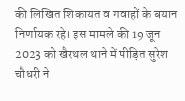की लिखित शिकायत व गवाहों के बयान निर्णायक रहे। इस मामले की 19 जून 2023 को खैरथल थाने में पीड़ित सुरेश चौधरी ने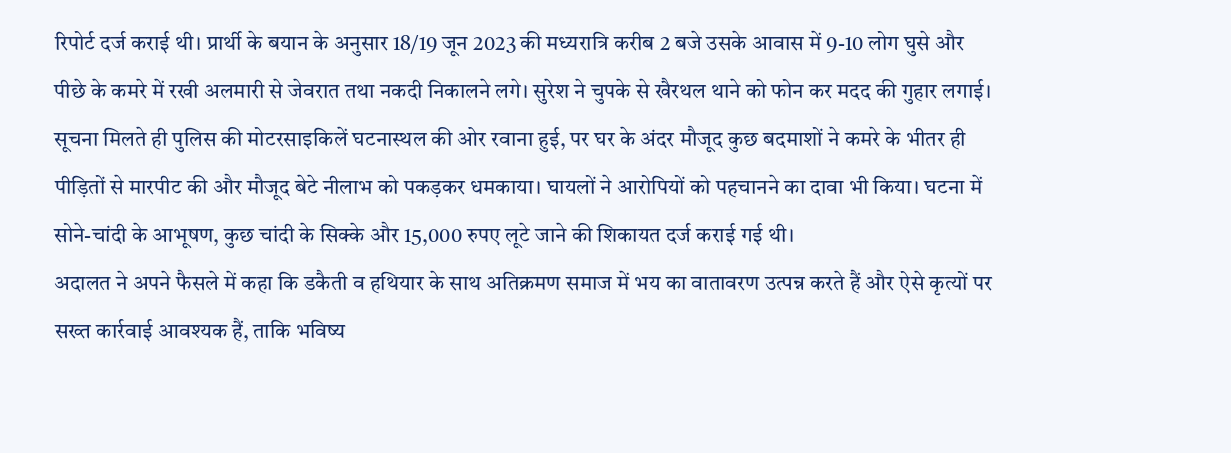रिपोर्ट दर्ज कराई थी। प्रार्थी के बयान के अनुसार 18/19 जून 2023 की मध्यरात्रि करीब 2 बजे उसके आवास में 9-10 लोग घुसे और पीछे के कमरे में रखी अलमारी से जेवरात तथा नकदी निकालने लगे। सुरेश ने चुपके से खैरथल थाने को फोन कर मदद की गुहार लगाई। सूचना मिलते ही पुलिस की मोटरसाइकिलें घटनास्थल की ओर रवाना हुई, पर घर के अंदर मौजूद कुछ बदमाशों ने कमरे के भीतर ही पीड़ितों से मारपीट की और मौजूद बेटे नीलाभ को पकड़कर धमकाया। घायलों ने आरोपियों को पहचानने का दावा भी किया। घटना में सोने-चांदी के आभूषण, कुछ चांदी के सिक्के और 15,000 रुपए लूटे जाने की शिकायत दर्ज कराई गई थी।
अदालत ने अपने फैसले में कहा कि डकैती व हथियार के साथ अतिक्रमण समाज में भय का वातावरण उत्पन्न करते हैं और ऐसे कृत्यों पर सख्त कार्रवाई आवश्यक हैं, ताकि भविष्य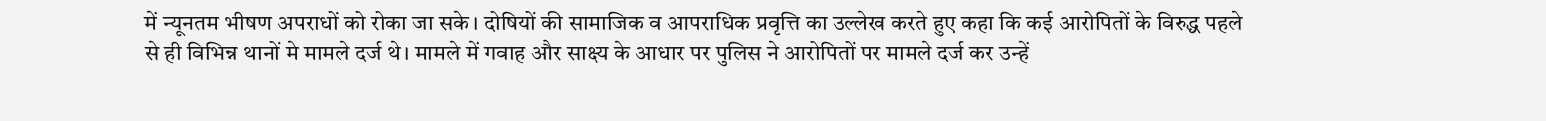में न्यूनतम भीषण अपराधों को रोका जा सके। दोषियों की सामाजिक व आपराधिक प्रवृत्ति का उल्लेख करते हुए कहा कि कई आरोपितों के विरुद्ध पहले से ही विभिन्न थानों मे मामले दर्ज थे। मामले में गवाह और साक्ष्य के आधार पर पुलिस ने आरोपितों पर मामले दर्ज कर उन्हें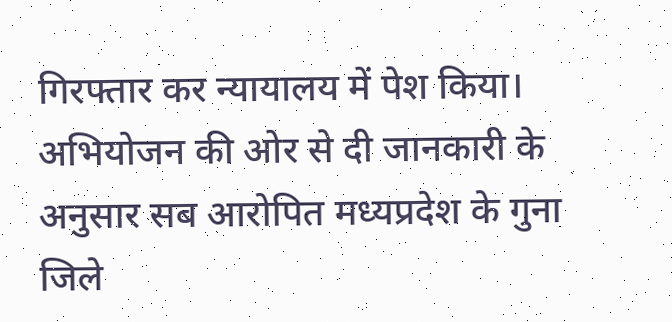गिरफ्तार कर न्यायालय में पेश किया। अभियोजन की ओर से दी जानकारी के अनुसार सब आरोपित मध्यप्रदेश के गुना जिले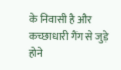के निवासी है और कच्छाधारी गैंग से जुड़े होने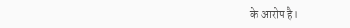के आरोप है।